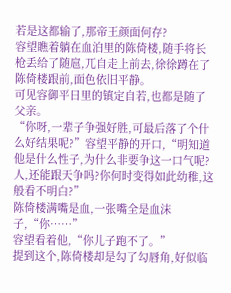若是这都输了,那帝王颜面何存?
容望瞧着躺在血泊里的陈倚楼,随手将长枪丢给了随扈,兀自走上前去,徐徐蹲在了陈倚楼跟前,面色依旧平静。
可见容御平日里的镇定自若,也都是随了父亲。
“你呀,一辈子争强好胜,可最后落了个什么好结果呢?”容望平静的开口,“明知道他是什么性子,为什么非要争这一口气呢?人,还能跟天争吗?你何时变得如此幼稚,这般看不明白?”
陈倚楼满嘴是血,一张嘴全是血沫子,“你……”
容望看着他,“你儿子跑不了。”
提到这个,陈倚楼却是勾了勾唇角,好似临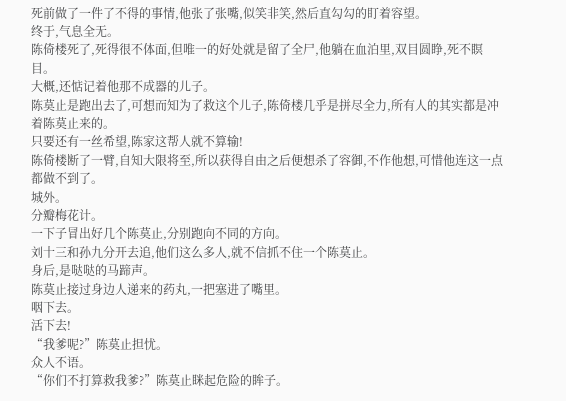死前做了一件了不得的事情,他张了张嘴,似笑非笑,然后直勾勾的盯着容望。
终于,气息全无。
陈倚楼死了,死得很不体面,但唯一的好处就是留了全尸,他躺在血泊里,双目圆睁,死不瞑目。
大概,还惦记着他那不成器的儿子。
陈莫止是跑出去了,可想而知为了救这个儿子,陈倚楼几乎是拼尽全力,所有人的其实都是冲着陈莫止来的。
只要还有一丝希望,陈家这帮人就不算输!
陈倚楼断了一臂,自知大限将至,所以获得自由之后便想杀了容御,不作他想,可惜他连这一点都做不到了。
城外。
分瓣梅花计。
一下子冒出好几个陈莫止,分别跑向不同的方向。
刘十三和孙九分开去追,他们这么多人,就不信抓不住一个陈莫止。
身后,是哒哒的马蹄声。
陈莫止接过身边人递来的药丸,一把塞进了嘴里。
咽下去。
活下去!
“我爹呢?”陈莫止担忧。
众人不语。
“你们不打算救我爹?”陈莫止眯起危险的眸子。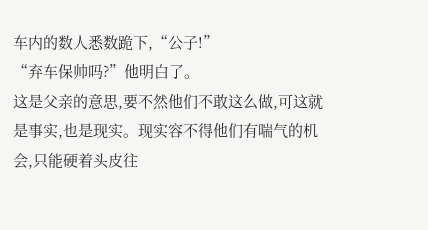车内的数人悉数跪下,“公子!”
“弃车保帅吗?”他明白了。
这是父亲的意思,要不然他们不敢这么做,可这就是事实,也是现实。现实容不得他们有喘气的机会,只能硬着头皮往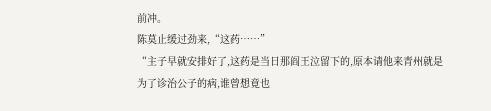前冲。
陈莫止缓过劲来,“这药……”
“主子早就安排好了,这药是当日那阎王泣留下的,原本请他来青州就是为了诊治公子的病,谁曾想竟也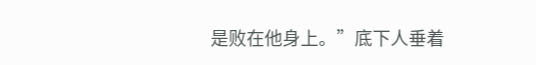是败在他身上。”底下人垂着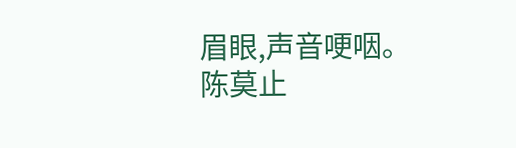眉眼,声音哽咽。
陈莫止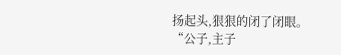扬起头,狠狠的闭了闭眼。
“公子,主子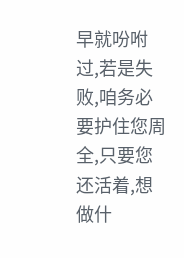早就吩咐过,若是失败,咱务必要护住您周全,只要您还活着,想做什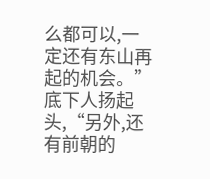么都可以,一定还有东山再起的机会。”底下人扬起头,“另外,还有前朝的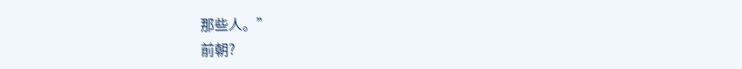那些人。”
前朝?